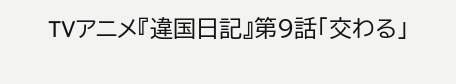TVアニメ『違国日記』第9話「交わる」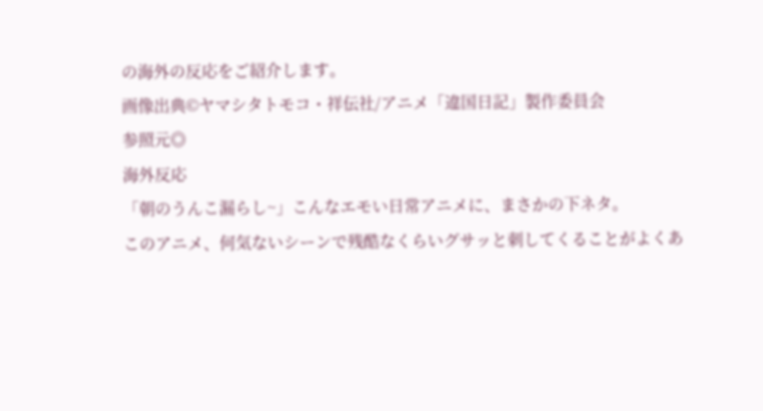の海外の反応をご紹介します。
画像出典©ヤマシタトモコ・祥伝社/アニメ「違国日記」製作委員会
参照元◎
海外反応
「朝のうんこ漏らし~」こんなエモい日常アニメに、まさかの下ネタ。
このアニメ、何気ないシーンで残酷なくらいグサッと刺してくることがよくあ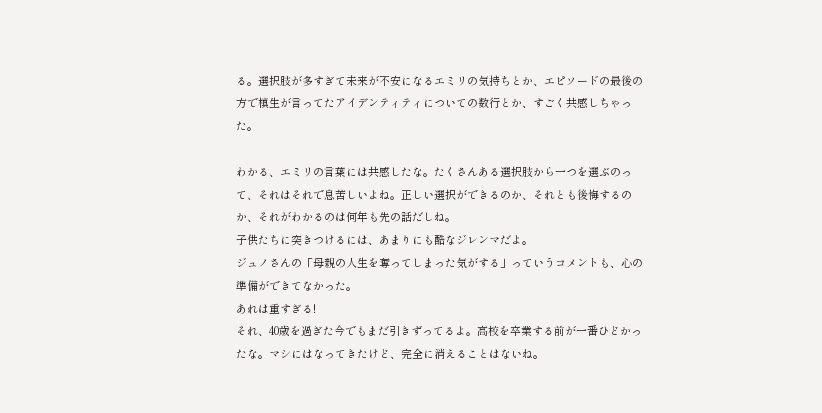る。選択肢が多すぎて未来が不安になるエミリの気持ちとか、エピソードの最後の方で槙生が言ってたアイデンティティについての数行とか、すごく共感しちゃった。

わかる、エミリの言葉には共感したな。たくさんある選択肢から一つを選ぶのって、それはそれで息苦しいよね。正しい選択ができるのか、それとも後悔するのか、それがわかるのは何年も先の話だしね。
子供たちに突きつけるには、あまりにも酷なジレンマだよ。
ジュノさんの「母親の人生を奪ってしまった気がする」っていうコメントも、心の準備ができてなかった。
あれは重すぎる!
それ、40歳を過ぎた今でもまだ引きずってるよ。高校を卒業する前が一番ひどかったな。マシにはなってきたけど、完全に消えることはないね。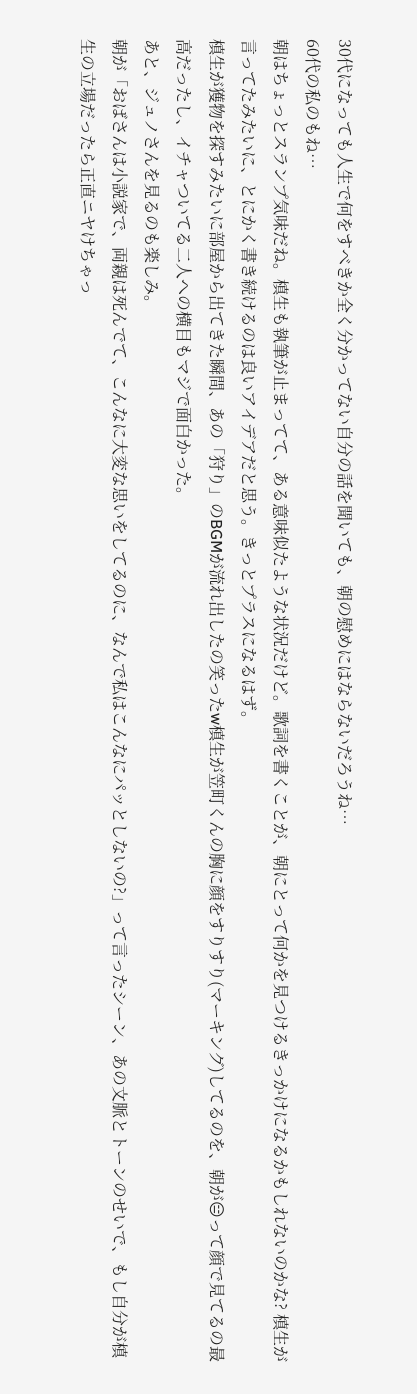30代になっても人生で何をすべきか全く分かってない自分の話を聞いても、朝の慰めにはならないだろうね…
60代の私のもね…
朝はちょっとスランプ気味だね。槙生も執筆が止まってて、ある意味似たような状況だけど。歌詞を書くことが、朝にとって何かを見つけるきっかけになるかもしれないのかな? 槙生が言ってたみたいに、とにかく書き続けるのは良いアイデアだと思う。きっとプラスになるはず。
槙生が獲物を探すみたいに部屋から出てきた瞬間、あの「狩り」のBGMが流れ出したの笑ったw槙生が笠町くんの胸に顔をすりすり(マーキング)してるのを、朝が😑って顔で見てるの最高だったし、イチャついてる二人への横目もマジで面白かった。
あと、ジュノさんを見るのも楽しみ。
朝が「おばさんは小説家で、両親は死んでて、こんなに大変な思いをしてるのに、なんで私はこんなにパッとしないの?」って言ったシーン、あの文脈とトーンのせいで、もし自分が槙生の立場だったら正直ニヤけちゃっ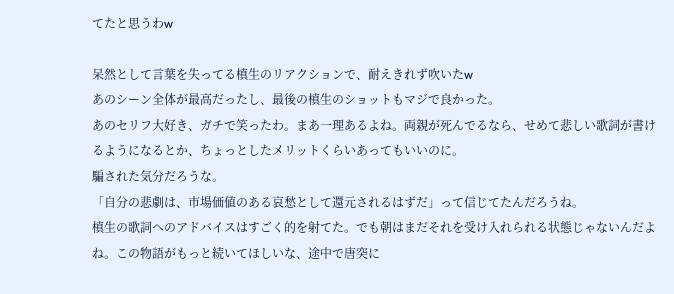てたと思うわw

呆然として言葉を失ってる槙生のリアクションで、耐えきれず吹いたw
あのシーン全体が最高だったし、最後の槙生のショットもマジで良かった。
あのセリフ大好き、ガチで笑ったわ。まあ一理あるよね。両親が死んでるなら、せめて悲しい歌詞が書けるようになるとか、ちょっとしたメリットくらいあってもいいのに。
騙された気分だろうな。
「自分の悲劇は、市場価値のある哀愁として還元されるはずだ」って信じてたんだろうね。
槙生の歌詞へのアドバイスはすごく的を射てた。でも朝はまだそれを受け入れられる状態じゃないんだよね。この物語がもっと続いてほしいな、途中で唐突に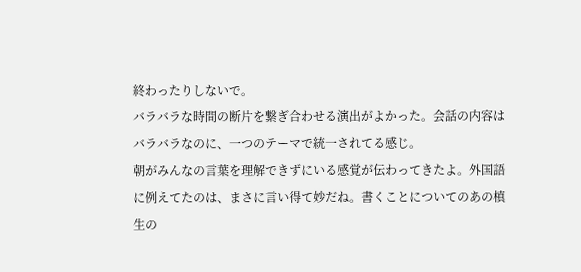終わったりしないで。
バラバラな時間の断片を繋ぎ合わせる演出がよかった。会話の内容はバラバラなのに、一つのテーマで統一されてる感じ。
朝がみんなの言葉を理解できずにいる感覚が伝わってきたよ。外国語に例えてたのは、まさに言い得て妙だね。書くことについてのあの槙生の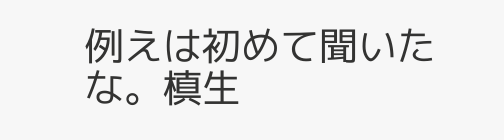例えは初めて聞いたな。槙生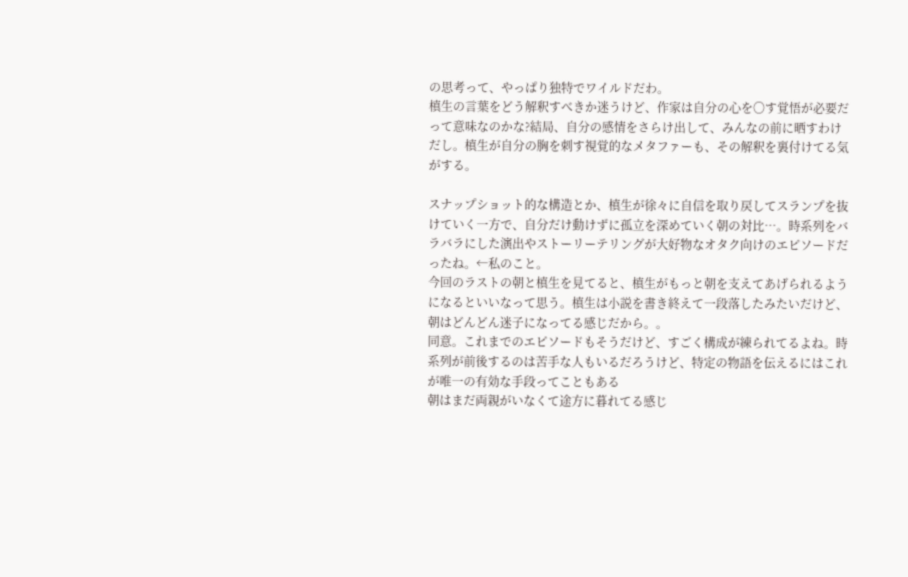の思考って、やっぱり独特でワイルドだわ。
槙生の言葉をどう解釈すべきか迷うけど、作家は自分の心を〇す覚悟が必要だって意味なのかな?結局、自分の感情をさらけ出して、みんなの前に晒すわけだし。槙生が自分の胸を刺す視覚的なメタファーも、その解釈を裏付けてる気がする。

スナップショット的な構造とか、槙生が徐々に自信を取り戻してスランプを抜けていく一方で、自分だけ動けずに孤立を深めていく朝の対比…。時系列をバラバラにした演出やストーリーテリングが大好物なオタク向けのエピソードだったね。←私のこと。
今回のラストの朝と槙生を見てると、槙生がもっと朝を支えてあげられるようになるといいなって思う。槙生は小説を書き終えて一段落したみたいだけど、朝はどんどん迷子になってる感じだから。。
同意。これまでのエピソードもそうだけど、すごく構成が練られてるよね。時系列が前後するのは苦手な人もいるだろうけど、特定の物語を伝えるにはこれが唯一の有効な手段ってこともある
朝はまだ両親がいなくて途方に暮れてる感じ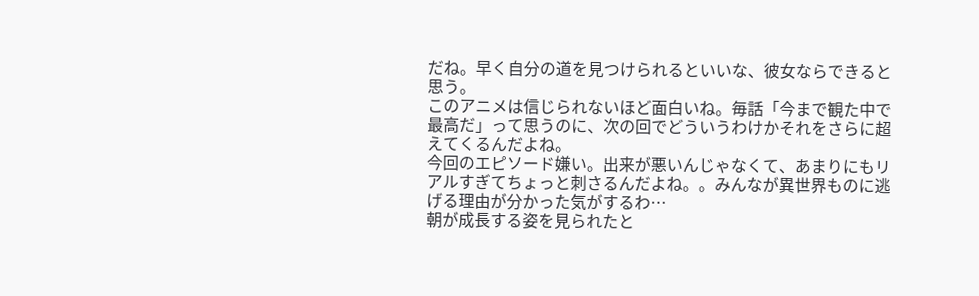だね。早く自分の道を見つけられるといいな、彼女ならできると思う。
このアニメは信じられないほど面白いね。毎話「今まで観た中で最高だ」って思うのに、次の回でどういうわけかそれをさらに超えてくるんだよね。
今回のエピソード嫌い。出来が悪いんじゃなくて、あまりにもリアルすぎてちょっと刺さるんだよね。。みんなが異世界ものに逃げる理由が分かった気がするわ…
朝が成長する姿を見られたと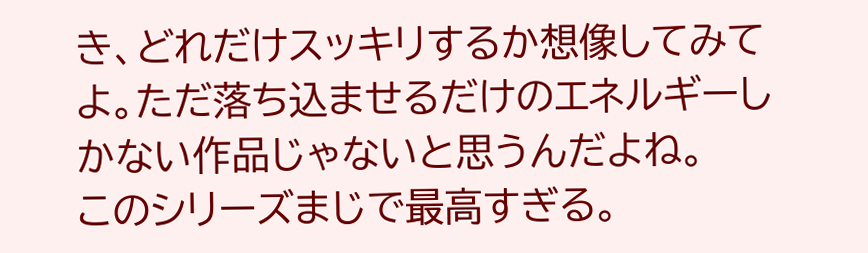き、どれだけスッキリするか想像してみてよ。ただ落ち込ませるだけのエネルギーしかない作品じゃないと思うんだよね。
このシリーズまじで最高すぎる。